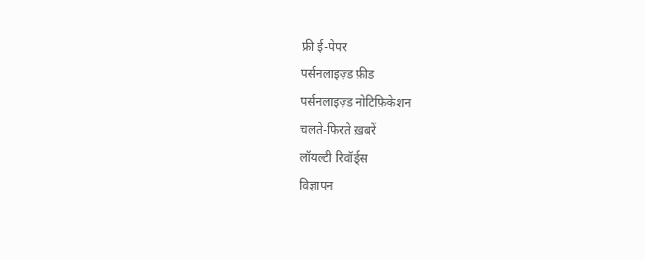फ्री ई-पेपर
पर्सनलाइज़्ड फ़ीड
पर्सनलाइज़्ड नोटिफ़िकेशन
चलते-फिरते ख़बरें
लॉयल्टी रिवॉर्ड्स
विज्ञापन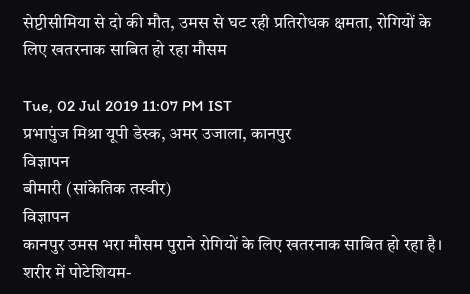सेप्टीसीमिया से दो की मौत, उमस से घट रही प्रतिरोधक क्षमता, रोगियों के लिए खतरनाक साबित हो रहा मौसम

Tue, 02 Jul 2019 11:07 PM IST
प्रभापुंज मिश्रा यूपी डेस्क, अमर उजाला, कानपुर
विज्ञापन
बीमारी (सांकेतिक तस्वीर)
विज्ञापन
कानपुर उमस भरा मौसम पुराने रोगियों के लिए खतरनाक साबित हो रहा है। शरीर में पोटेशियम-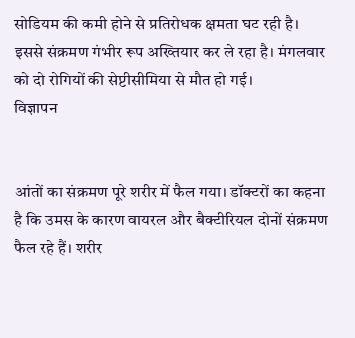सोडियम की कमी होने से प्रतिरोधक क्षमता घट रही है। इससे संक्रमण गंभीर रूप अख्तियार कर ले रहा है। मंगलवार को दो रोगियों की सेप्टीसीमिया से मौत हो गई।
विज्ञापन


आंतों का संक्रमण पूरे शरीर में फैल गया। डॉक्टरों का कहना है कि उमस के कारण वायरल और बैक्टीरियल दोनों संक्रमण फैल रहे हैं। शरीर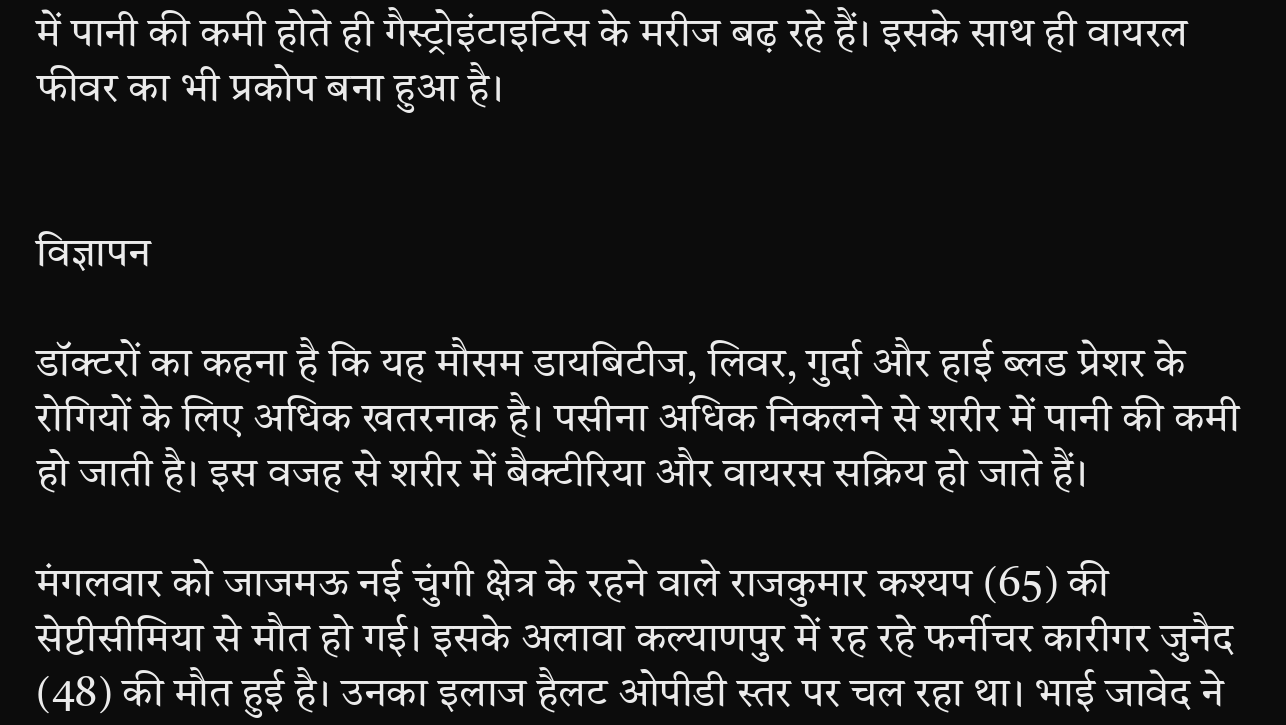में पानी की कमी होते ही गैस्ट्रोइंटाइटिस के मरीज बढ़ रहे हैं। इसके साथ ही वायरल फीवर का भी प्रकोप बना हुआ है।


विज्ञापन

डॉक्टरों का कहना है कि यह मौसम डायबिटीज, लिवर, गुर्दा और हाई ब्लड प्रेशर के रोगियों के लिए अधिक खतरनाक है। पसीना अधिक निकलने से शरीर में पानी की कमी हो जाती है। इस वजह से शरीर में बैक्टीरिया और वायरस सक्रिय हो जाते हैं।

मंगलवार को जाजमऊ नई चुंगी क्षेत्र के रहने वाले राजकुमार कश्यप (65) की सेप्टीसीमिया से मौत हो गई। इसके अलावा कल्याणपुर में रह रहे फर्नीचर कारीगर जुनैद (48) की मौत हुई है। उनका इलाज हैलट ओपीडी स्तर पर चल रहा था। भाई जावेद ने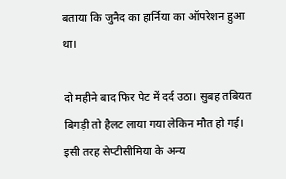बताया कि जुनैद का हार्निया का ऑपरेशन हुआ था।

दो महीने बाद फिर पेट में दर्द उठा। सुबह तबियत बिगड़ी तो हैलट लाया गया लेकिन मौत हो गई। इसी तरह सेप्टीसीमिया के अन्य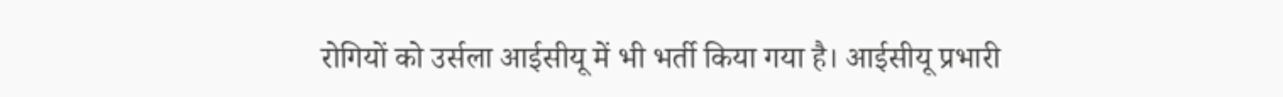रोगियों को उर्सला आईसीयू में भी भर्ती किया गया है। आईसीयू प्रभारी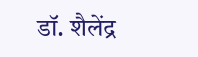डॉ. शैलेंद्र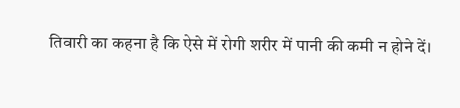तिवारी का कहना है कि ऐसे में रोगी शरीर में पानी की कमी न होने दें।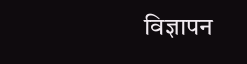विज्ञापन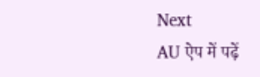Next
AU ऐप में पढ़ें